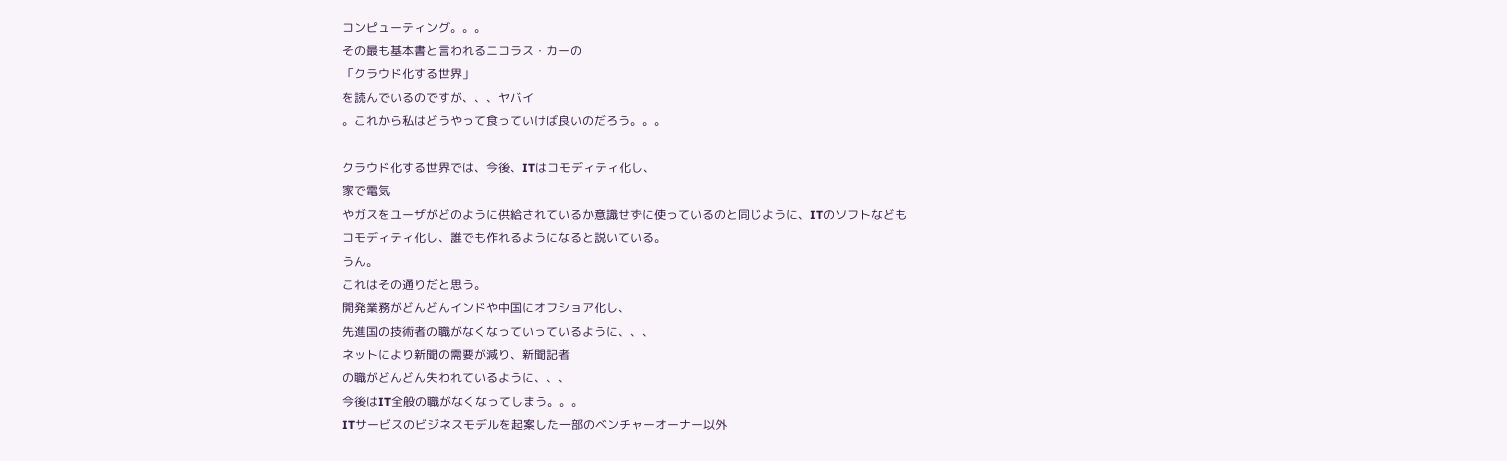コンピューティング。。。
その最も基本書と言われるニコラス・カーの
「クラウド化する世界」
を読んでいるのですが、、、ヤバイ
。これから私はどうやって食っていけば良いのだろう。。。

クラウド化する世界では、今後、ITはコモディティ化し、
家で電気
やガスをユーザがどのように供給されているか意識せずに使っているのと同じように、ITのソフトなども
コモディティ化し、誰でも作れるようになると説いている。
うん。
これはその通りだと思う。
開発業務がどんどんインドや中国にオフショア化し、
先進国の技術者の職がなくなっていっているように、、、
ネットにより新聞の需要が減り、新聞記者
の職がどんどん失われているように、、、
今後はIT全般の職がなくなってしまう。。。
ITサービスのビジネスモデルを起案した一部のベンチャーオーナー以外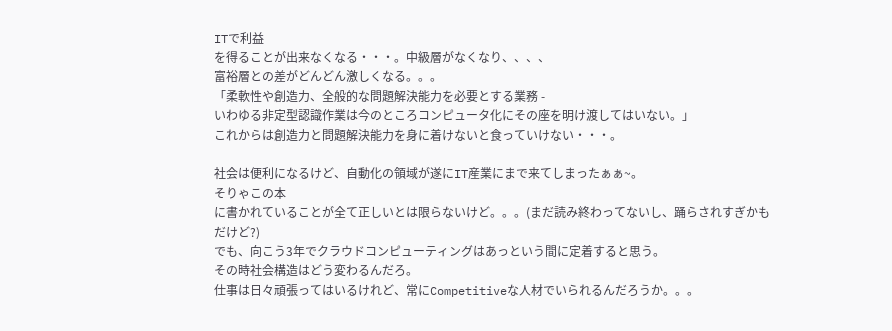ITで利益
を得ることが出来なくなる・・・。中級層がなくなり、、、、
富裕層との差がどんどん激しくなる。。。
「柔軟性や創造力、全般的な問題解決能力を必要とする業務 -
いわゆる非定型認識作業は今のところコンピュータ化にその座を明け渡してはいない。」
これからは創造力と問題解決能力を身に着けないと食っていけない・・・。

社会は便利になるけど、自動化の領域が遂にIT産業にまで来てしまったぁぁ~。
そりゃこの本
に書かれていることが全て正しいとは限らないけど。。。(まだ読み終わってないし、踊らされすぎかもだけど?)
でも、向こう3年でクラウドコンピューティングはあっという間に定着すると思う。
その時社会構造はどう変わるんだろ。
仕事は日々頑張ってはいるけれど、常にCompetitiveな人材でいられるんだろうか。。。